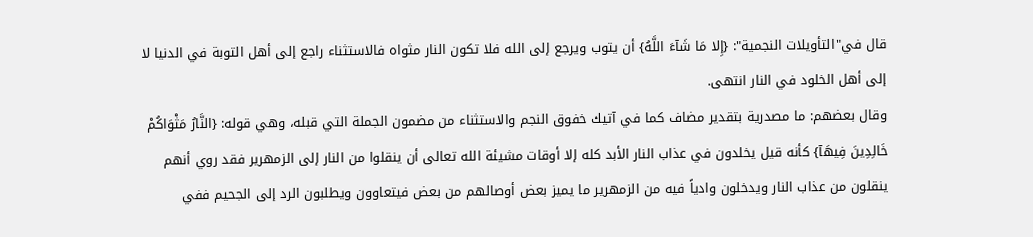قال في"التأويلات النجمية": {إِلا مَا شَآءَ اللَّهُ} أن يتوب ويرجع إلى الله فلا تكون النار مثواه فالاستثناء راجع إلى أهل التوبة في الدنيا لا إلى أهل الخلود في النار انتهى.
وقال بعضهم: ما مصدرية بتقدير مضاف كما في آتيك خفوق النجم والاستثناء من مضمون الجملة التي قبله، وهي قوله: {النَّارُ مَثْوَاكُمْ خَالِدِينَ فِيهَآ} كأنه قيل يخلدون في عذاب النار الأبد كله إلا أوقات مشيئة الله تعالى أن ينقلوا من النار إلى الزمهرير فقد روي أنهم ينقلون من عذاب النار ويدخلون وادياً فيه من الزمهرير ما يميز بعض أوصالهم من بعض فيتعاوون ويطلبون الرد إلى الجحيم ففي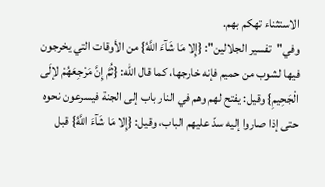الاستثناء تهكم بهم.
وفي"تفسير الجلالين": {إِلا مَا شَآءَ اللَّهُ} من الأوقات التي يخرجون فيها لشوب من حميم فإنه خارجها، كما قال الله: {ثُمَّ إِنَّ مَرْجِعَهُمْ لإلَى الْجَحِيمِ} وقيل: يفتح لهم وهم في النار باب إلى الجنة فيسرعون نحوه حتى إذا صاروا إليه سدّ عليهم الباب، وقيل: {إِلا مَا شَآءَ اللَّهُ} قبل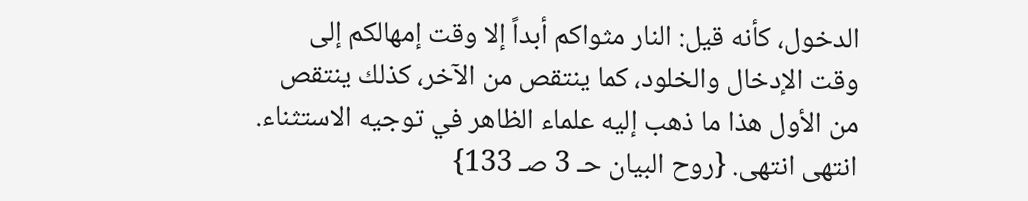الدخول، كأنه قيل: النار مثواكم أبداً إلا وقت إمهالكم إلى وقت الإدخال والخلود، كما ينتقص من الآخر، كذلك ينتقص من الأول هذا ما ذهب إليه علماء الظاهر في توجيه الاستثناء. انتهى انتهى. {روح البيان حـ 3 صـ 133}